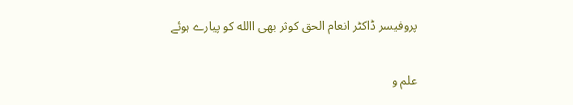پروفیسر ڈاکٹر انعام الحق کوثر بھی االله کو پیارے ہوئے

علم و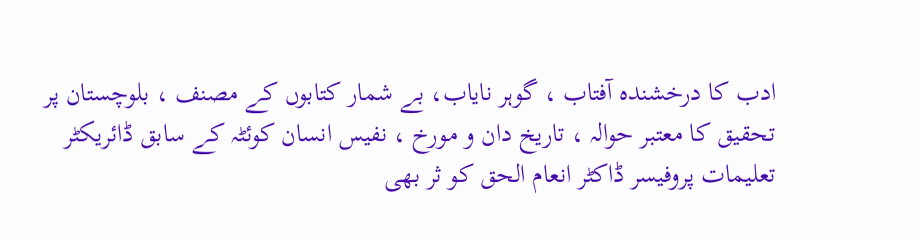ادب کا درخشندہ آفتاب ، گوہر نایاب، بے شمار کتابوں کے مصنف ، بلوچستان پر تحقیق کا معتبر حوالہ ، تاریخ دان و مورخ ، نفیس انسان کوئٹہ کے سابق ڈائریکٹر تعلیمات پروفیسر ڈاکٹر انعام الحق کو ثر بھی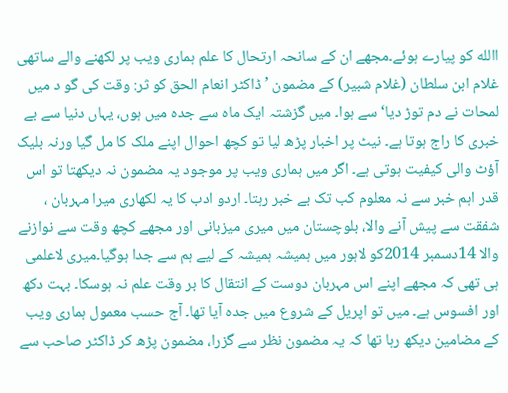االله کو پیارے ہوئے۔مجھے ان کے سانحہ ارتحال کا علم ہماری ویب پر لکھنے والے ساتھی غلام ابن سلطان (غلام شبیر) کے مضمون ’ ڈاکٹر انعام الحق کو ثر: وقت کی گو د میں لمحات نے دم توڑ دیا‘ سے ہوا۔ میں گزشتہ ایک ماہ سے جدہ میں ہوں، یہاں دنیا سے بے خبری کا راج ہوتا ہے۔ نیٹ پر اخبار پڑھ لیا تو کچھ احوال اپنے ملک کا مل گیا ورنہ بلیک آؤٹ والی کیفیت ہوتی ہے۔ اگر میں ہماری ویب پر موجود یہ مضمون نہ دیکھتا تو اس قدر اہم خبر سے نہ معلوم کب تک بے خبر رہتا۔ اردو ادب کا یہ لکھاری میرا مہربان ، شفقت سے پیش آنے والا، بلوچستان میں میری میزبانی اور مجھے کچھ وقت سے نوازنے والا 14دسمبر 2014کو لاہور میں ہمیشہ ہمیشہ کے لیے ہم سے جدا ہوگیا۔میری لاعلمی ہی تھی کہ مجھے اپنے اس مہربان دوست کے انتقال کا بر وقت علم نہ ہوسکا۔ بہت دکھ اور افسوس ہے۔ میں تو اپریل کے شروع میں جدہ آیا تھا۔ آج حسب معمول ہماری ویب کے مضامین دیکھ رہا تھا کہ یہ مضمون نظر سے گزرا، مضمون پڑھ کر ڈاکٹر صاحب سے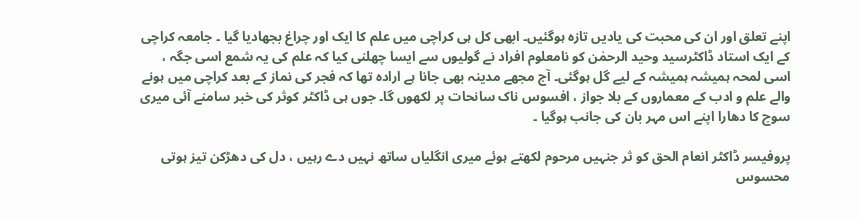اپنے تعلق اور ان کی محبت کی یادیں تازہ ہوگئیں۔ ابھی کل ہی کراچی میں علم کا ایک اور چراغ بجھادیا گیا ۔ جامعہ کراچی کے ایک استاد ڈاکٹرسید وحید الرحمٰن کو نامعلوم افراد نے گولیوں سے ایسا چھلنی کیا کہ علم کی یہ شمع اسی جگہ ، اسی لمحہ ہمیشہ ہمیشہ کے لیے گل ہوگئی۔ آج مجھے مدینہ بھی جانا ہے ارادہ تھا کہ فجر کی نماز کے بعد کراچی میں ہونے والے علم و ادب کے معماروں کے بلا جواز ، افسوس ناک سانحات پر لکھوں گا۔ جوں ہی ڈاکٹر کوثر کی خبر سامنے آئی میری سوچ کا دھارا اپنے اس مہر بان کی جانب ہوگیا ۔

پروفیسر ڈاکٹر انعام الحق کو ثر جنہیں مرحوم لکھتے ہوئے میری انگلیاں ساتھ نہیں دے رہیں ، دل کی دھڑکن تیز ہوتی محسوس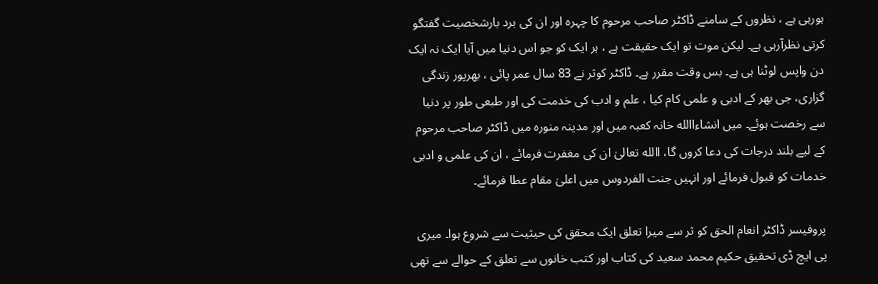ہورہی ہے ، نظروں کے سامنے ڈاکٹر صاحب مرحوم کا چہرہ اور ان کی برد بارشخصیت گفتگو کرتی نظرآرہی ہے۔ لیکن موت تو ایک حقیقت ہے ، ہر ایک کو جو اس دنیا میں آیا ایک نہ ایک دن واپس لوٹنا ہی ہے۔ بس وقت مقرر ہے۔ ڈاکٹر کوثر نے 83 سال عمر پائی ، بھرپور زندگی گزاری، جی بھر کے ادبی و علمی کام کیا ، علم و ادب کی خدمت کی اور طبعی طور پر دنیا سے رخصت ہوئے۔ میں انشاءاالله خانہ کعبہ میں اور مدینہ منورہ میں ڈاکٹر صاحب مرحوم کے لیے بلند درجات کی دعا کروں گا، االله تعالیٰ ان کی مغفرت فرمائے ، ان کی علمی و ادبی خدمات کو قبول فرمائے اور انہیں جنت الفردوس میں اعلیٰ مقام عطا فرمائے۔

پروفیسر ڈاکٹر انعام الحق کو ثر سے میرا تعلق ایک محقق کی حیثیت سے شروع ہوا۔ میری پی ایچ ڈی تحقیق حکیم محمد سعید کی کتاب اور کتب خانوں سے تعلق کے حوالے سے تھی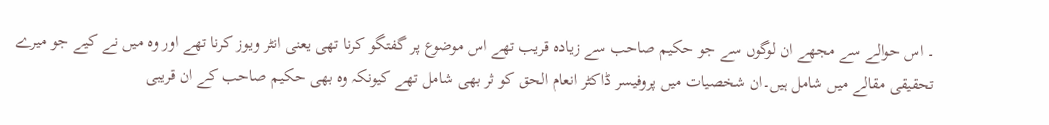۔ اس حوالے سے مجھے ان لوگوں سے جو حکیم صاحب سے زیادہ قریب تھے اس موضوع پر گفتگو کرنا تھی یعنی انٹر ویوز کرنا تھے اور وہ میں نے کیے جو میرے تحقیقی مقالے میں شامل ہیں۔ان شخصیات میں پروفیسر ڈاکٹر انعام الحق کو ثر بھی شامل تھے کیونکہ وہ بھی حکیم صاحب کے ان قریبی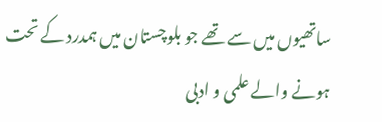ساتھیوں میں سے تھے جو بلوچستان میں ہمدرد کے تحت ہونے والے علمی و ادبی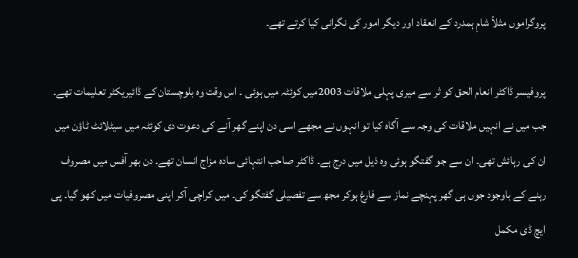پروگراموں مثلاً شامِ ہمدرد کے انعقاد اور دیگر امور کی نگرانی کیا کرتے تھے۔

پروفیسر ڈاکٹر انعام الحق کو ثر سے میری پہلی ملاقات 2003میں کوئٹہ میں ہوئی ۔ اس وقت وہ بلوچستان کے ڈائیریکٹر تعلیمات تھے۔ جب میں نے انہیں ملاقات کی وجہ سے آگاہ کیا تو انہوں نے مجھے اسی دن اپنے گھر آنے کی دعوت دی کوئٹہ میں سیٹلائٹ ٹاؤن میں ان کی رہائش تھی۔ ان سے جو گفتگو ہوئی وہ ذیل میں درج ہے۔ ڈاکٹر صاحب انتہائی سادہ مزاج انسان تھے۔ دن بھر آفس میں مصروف رہنے کے باوجود جوں ہی گھر پہنچے نماز سے فارغ ہوکر مجھ سے تفصیلی گفتگو کی۔ میں کراچی آکر اپنی مصروفیات میں کھو گیا۔ پی ایچ ڈی مکمل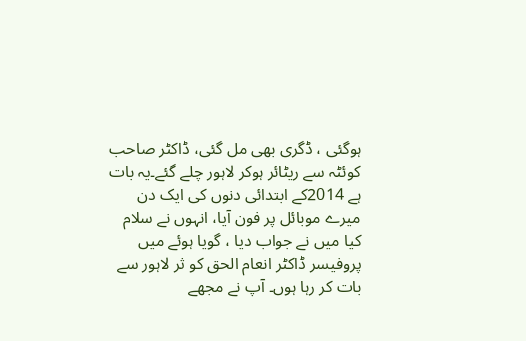ہوگئی ، ڈگری بھی مل گئی، ڈاکٹر صاحب کوئٹہ سے ریٹائر ہوکر لاہور چلے گئے۔یہ بات ہے 2014کے ابتدائی دنوں کی ایک دن میرے موبائل پر فون آیا، انہوں نے سلام کیا میں نے جواب دیا ، گویا ہوئے میں پروفیسر ڈاکٹر انعام الحق کو ثر لاہور سے بات کر رہا ہوں۔ آپ نے مجھے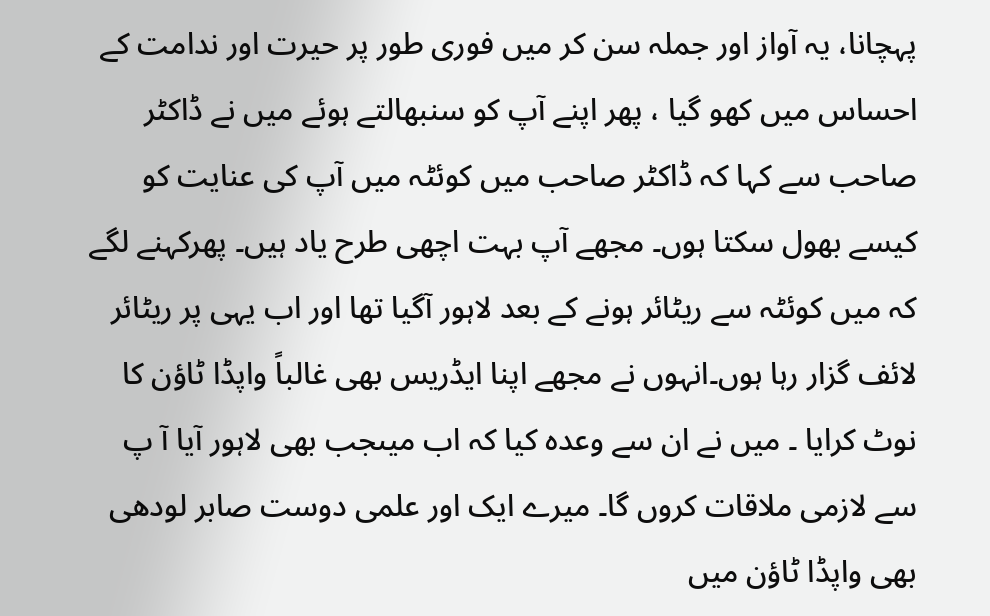پہچانا، یہ آواز اور جملہ سن کر میں فوری طور پر حیرت اور ندامت کے احساس میں کھو گیا ، پھر اپنے آپ کو سنبھالتے ہوئے میں نے ڈاکٹر صاحب سے کہا کہ ڈاکٹر صاحب میں کوئٹہ میں آپ کی عنایت کو کیسے بھول سکتا ہوں۔ مجھے آپ بہت اچھی طرح یاد ہیں۔ پھرکہنے لگے کہ میں کوئٹہ سے ریٹائر ہونے کے بعد لاہور آگیا تھا اور اب یہی پر ریٹائر لائف گزار رہا ہوں۔انہوں نے مجھے اپنا ایڈریس بھی غالباً واپڈا ٹاؤن کا نوٹ کرایا ۔ میں نے ان سے وعدہ کیا کہ اب میںجب بھی لاہور آیا آ پ سے لازمی ملاقات کروں گا۔ میرے ایک اور علمی دوست صابر لودھی بھی واپڈا ٹاؤن میں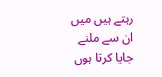رہتے ہیں میں ان سے ملنے جایا کرتا ہوں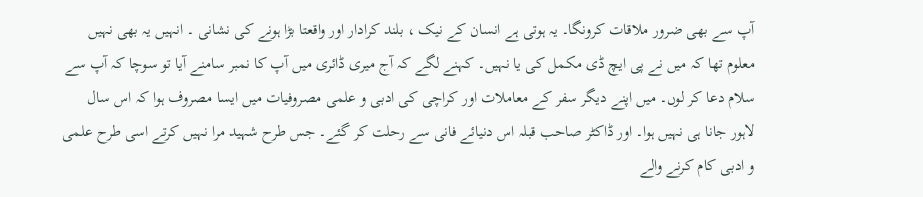آپ سے بھی ضرور ملاقات کرونگا۔ یہ ہوتی ہے انسان کے نیک ، بلند کرادار اور واقعتا بڑا ہونے کی نشانی ۔ انہیں یہ بھی نہیں معلوم تھا کہ میں نے پی ایچ ڈی مکمل کی یا نہیں۔ کہنے لگے کہ آج میری ڈائری میں آپ کا نمبر سامنے آیا تو سوچا کہ آپ سے سلام دعا کر لوں۔ میں اپنے دیگر سفر کے معاملات اور کراچی کی ادبی و علمی مصروفیات میں ایسا مصروف ہوا کہ اس سال لاہور جانا ہی نہیں ہوا۔ اور ڈاکٹر صاحب قبلہ اس دنیائے فانی سے رحلت کر گئے۔ جس طرح شہید مرا نہیں کرتے اسی طرح علمی و ادبی کام کرنے والے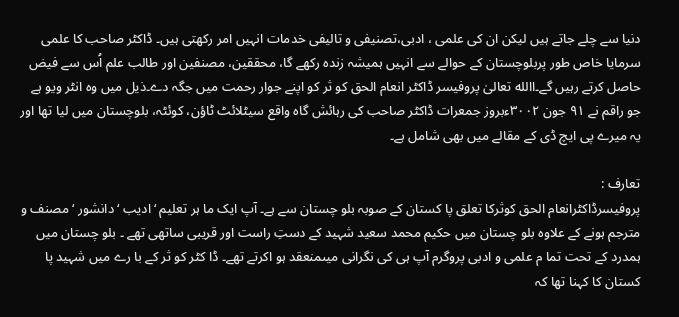دنیا سے چلے جاتے ہیں لیکن ان کی علمی ، ادبی،تصنیفی و تالیفی خدمات انہیں امر رکھتی ہیں۔ ڈاکٹر صاحب کا علمی سرمایا خاص طور پربلوچستان کے حوالے سے انہیں ہمیشہ زندہ رکھے گا، محققین، مصنفین اور طالب علم اُس سے فیض حاصل کرتے رہیں گے۔االله تعالیٰ پروفیسر ڈاکٹر انعام الحق کو ثر کو اپنے جوار رحمت میں جگہ دے۔ذیل میں وہ انٹر ویو ہے جو راقم نے ۹۱ جون ۳۰۰۲ءبروز جمعرات ڈاکٹر صاحب کی رہائش گاہ واقع سیٹلائٹ ٹاؤن، کوئٹہ، بلوچستان میں لیا تھا اور یہ میرے پی ایچ ڈی کے مقالے میں بھی شامل ہے۔

تعارف :
پروفیسرڈاکٹرانعام الحق کوثرکا تعلق پا کستان کے صوبہ بلو چستان سے ہے۔ آپ ایک ما ہر تعلیم ‘ ادیب ‘ دانشور ‘ مصنف و مترجم ہونے کے علاوہ بلو چستان میں حکیم محمد سعید شہید کے دستِ راست اور قریبی ساتھی تھے ۔ بلو چستان میں ہمدرد کے تحت تما م علمی و ادبی پروگرم آپ ہی کی نگرانی میںمنعقد ہو اکرتے تھے۔ ڈا کٹر کو ثر کے با رے میں شہید پا کستان کا کہنا تھا کہ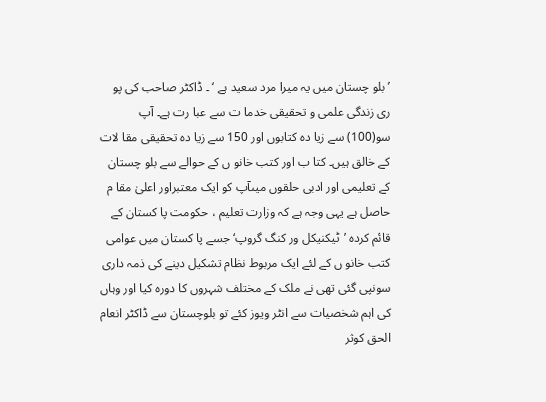’بلو چستان میں یہ میرا مرد سعید ہے ‘ ۔ ڈاکٹر صاحب کی پو ری زندگی علمی و تحقیقی خدما ت سے عبا رت ہے۔ آپ سو(100) سے زیا دہ کتابوں اور 150 سے زیا دہ تحقیقی مقا لات کے خالق ہیں۔ کتا ب اور کتب خانو ں کے حوالے سے بلو چستان کے تعلیمی اور ادبی حلقوں میںآپ کو ایک معتبراور اعلیٰ مقا م حاصل ہے یہی وجہ ہے کہ وزارت تعلیم ، حکومت پا کستان کے قائم کردہ ’ٹیکنیکل ور کنگ گروپ‘ جسے پا کستان میں عوامی کتب خانو ں کے لئے ایک مربوط نظام تشکیل دینے کی ذمہ داری سونپی گئی تھی نے ملک کے مختلف شہروں کا دورہ کیا اور وہاں کی اہم شخصیات سے انٹر ویوز کئے تو بلوچستان سے ڈاکٹر انعام الحق کوثر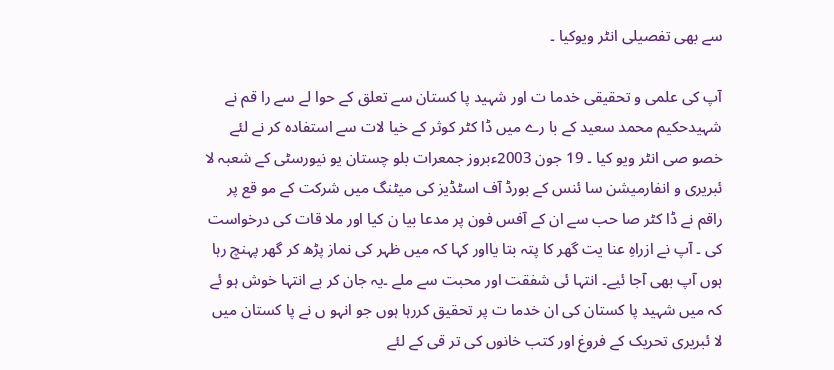سے بھی تفصیلی انٹر ویوکیا ۔

آپ کی علمی و تحقیقی خدما ت اور شہید پا کستان سے تعلق کے حوا لے سے را قم نے شہیدحکیم محمد سعید کے با رے میں ڈا کٹر کوثر کے خیا لات سے استفادہ کر نے لئے خصو صی انٹر ویو کیا ۔ 19 جون 2003ءبروز جمعرات بلو چستان یو نیورسٹی کے شعبہ لا ئبریری و انفارمیشن سا ئنس کے بورڈ آف اسٹڈیز کی میٹنگ میں شرکت کے مو قع پر راقم نے ڈا کٹر صا حب سے ان کے آفس فون پر مدعا بیا ن کیا اور ملا قات کی درخواست کی ۔ آپ نے ازراہِ عنا یت گھر کا پتہ بتا یااور کہا کہ میں ظہر کی نماز پڑھ کر گھر پہنچ رہا ہوں آپ بھی آجا ئیے۔ انتہا ئی شفقت اور محبت سے ملے ۔یہ جان کر بے انتہا خوش ہو ئے کہ میں شہید پا کستان کی ان خدما ت پر تحقیق کررہا ہوں جو انہو ں نے پا کستان میں لا ئبریری تحریک کے فروغ اور کتب خانوں کی تر قی کے لئے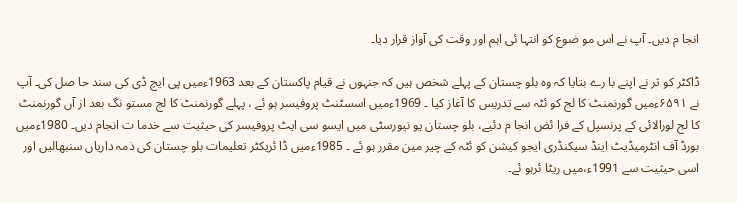انجا م دیں۔ آپ نے اس مو ضوع کو انتہا ئی اہم اور وقت کی آواز قرار دیا۔

ڈاکٹر کو ثر نے اپنے با رے بتایا کہ وہ بلو چستان کے پہلے شخص ہیں کہ جنہوں نے قیام پاکستان کے بعد 1963ءمیں پی ایچ ڈی کی سند حا صل کی۔ آپ نے ۶۵۹۱ءمیں گورنمنٹ کا لج کو ئٹہ سے تدریس کا آغاز کیا ۔ 1969ءمیں اسسٹنٹ پروفیسر ہو ئے ، پہلے گورنمنٹ کا لج مستو نگ بعد از آں گورنمنٹ کا لج لورالائی کے پرنسپل کے فرا ئض انجا م دئیے، بلو چستان یو نیورسٹی میں ایسو سی ایٹ پروفیسر کی حیثیت سے خدما ت انجام دیں۔ 1980ءمیں بورڈ آف انٹرمیڈیٹ اینڈ سیکنڈری ایجو کیشن کو ئٹہ کے چیر مین مقرر ہو ئے ۔ 1985ءمیں ڈا ئریکٹر تعلیمات بلو چستان کی ذمہ داریاں سنبھالیں اور اسی حیثیت سے 1991ء،میں ریٹا ئرہو ئے۔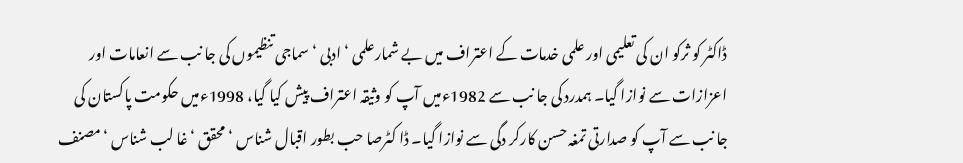ڈاکٹر کو ثرکو ان کی تعلیمی اور علمی خدمات کے اعتراف میں بے شمارعلمی ‘ ادبی ‘ سماجی تنظیموں کی جا نب سے انعامات اور اعزازات سے نوازا گیا۔ ہمدرد کی جا نب سے 1982ءمیں آپ کو وثیقہ اعتراف پیش کیا گیا، 1998ءمیں حکومت پاکستان کی جا نب سے آپ کو صدارتی تمغہ حسن کارکر دگی سے نوازا گیا۔ ڈا کٹرصا حب بطور اقبال شناس ‘ محقق ‘ غا لب شناس ‘مصنف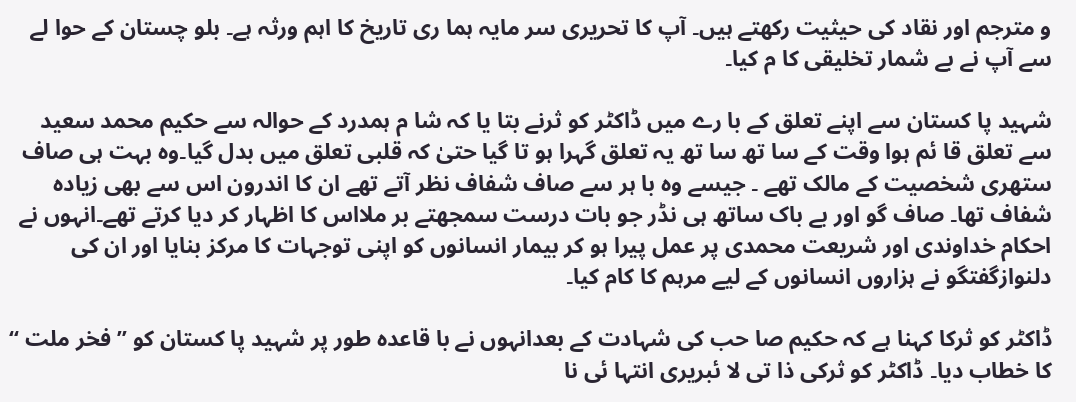و مترجم اور نقاد کی حیثیت رکھتے ہیں۔ آپ کا تحریری سر مایہ ہما ری تاریخ کا اہم ورثہ ہے۔ بلو چستان کے حوا لے سے آپ نے بے شمار تخلیقی کا م کیا۔

شہید پا کستان سے اپنے تعلق کے با رے میں ڈاکٹر کو ثرنے بتا یا کہ شا م ہمدرد کے حوالہ سے حکیم محمد سعید سے تعلق قا ئم ہوا وقت کے سا تھ سا تھ یہ تعلق گہرا ہو تا گیا حتیٰ کہ قلبی تعلق میں بدل گیا۔وہ بہت ہی صاف ستھری شخصیت کے مالک تھے ۔ جیسے وہ با ہر سے صاف شفاف نظر آتے تھے ان کا اندرون اس سے بھی زیادہ شفاف تھا۔ صاف گو اور بے باک ساتھ ہی نڈر جو بات درست سمجھتے بر ملااس کا اظہار کر دیا کرتے تھے۔انہوں نے احکام خداوندی اور شریعت محمدی پر عمل پیرا ہو کر بیمار انسانوں کو اپنی توجہات کا مرکز بنایا اور ان کی دلنوازگفتگو نے ہزاروں انسانوں کے لیے مرہم کا کام کیا۔

ڈاکٹر کو ثرکا کہنا ہے کہ حکیم صا حب کی شہادت کے بعدانہوں نے با قاعدہ طور پر شہید پا کستان کو ” فخر ملت “ کا خطاب دیا۔ ڈاکٹر کو ثرکی ذا تی لا ئبریری انتہا ئی نا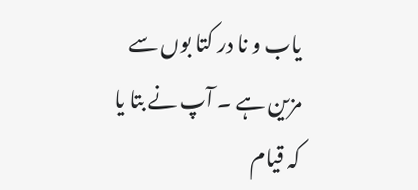یاب و نا در کتا بوں سے مزین ہے ۔ آپ نے بتا یا کہ قیام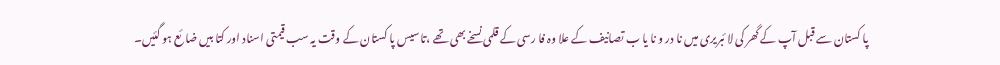پا کستان سے قبل آپ کے گھر کی لا ئبریری میں نا در و نا یا ب تصانیف کے علا وہ فا رسی کے قلمی نسخے بھی تھے ،تا سیس پا کستان کے وقت یہ سب قیمتی اسناد اور کتا بیں ضا ئع ہو گئیں۔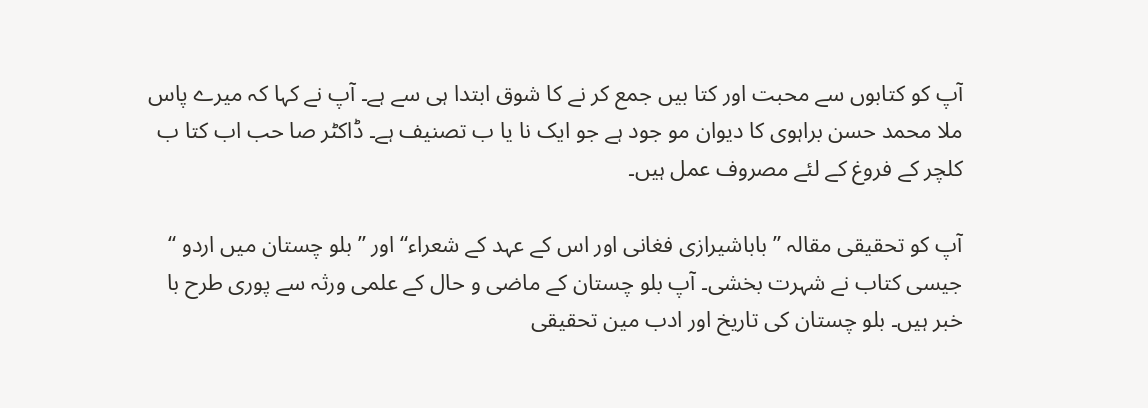آپ کو کتابوں سے محبت اور کتا بیں جمع کر نے کا شوق ابتدا ہی سے ہے۔ آپ نے کہا کہ میرے پاس ملا محمد حسن براہوی کا دیوان مو جود ہے جو ایک نا یا ب تصنیف ہے۔ ڈاکٹر صا حب اب کتا ب کلچر کے فروغ کے لئے مصروف عمل ہیں۔

آپ کو تحقیقی مقالہ ” باباشیرازی فغانی اور اس کے عہد کے شعراء“ اور ” بلو چستان میں اردو “ جیسی کتاب نے شہرت بخشی۔ آپ بلو چستان کے ماضی و حال کے علمی ورثہ سے پوری طرح با خبر ہیں۔ بلو چستان کی تاریخ اور ادب مین تحقیقی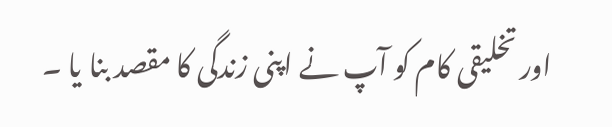اور تخلیقی کام کو آپ نے اپنی زندگی کا مقصد بنا یا ۔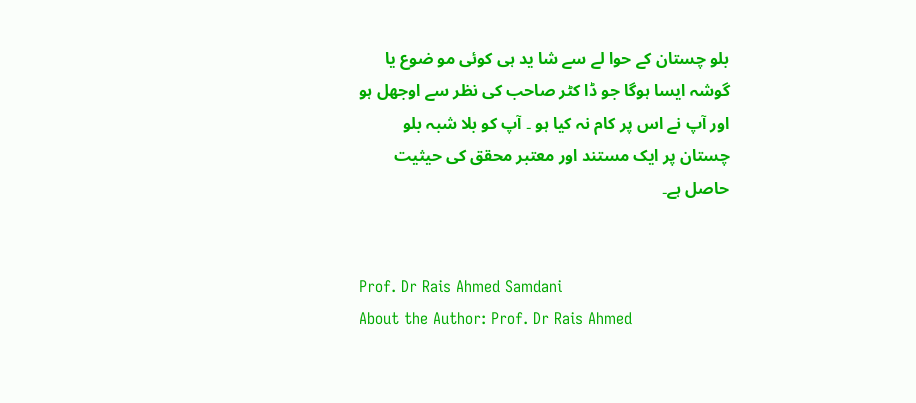بلو چستان کے حوا لے سے شا ید ہی کوئی مو ضوع یا گوشہ ایسا ہوگا جو ڈا کٹر صاحب کی نظر سے اوجھل ہو اور آپ نے اس پر کام نہ کیا ہو ۔ آپ کو بلا شبہ بلو چستان پر ایک مستند اور معتبر محقق کی حیثیت حاصل ہے۔


Prof. Dr Rais Ahmed Samdani
About the Author: Prof. Dr Rais Ahmed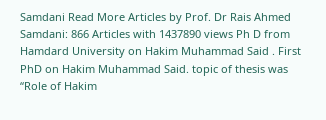Samdani Read More Articles by Prof. Dr Rais Ahmed Samdani: 866 Articles with 1437890 views Ph D from Hamdard University on Hakim Muhammad Said . First PhD on Hakim Muhammad Said. topic of thesis was “Role of Hakim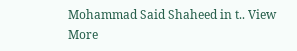Mohammad Said Shaheed in t.. View More